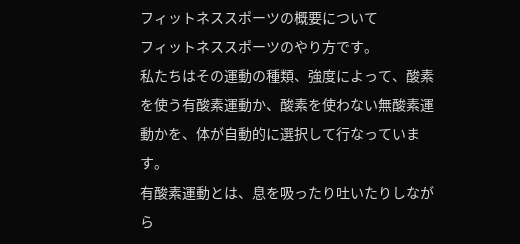フィットネススポーツの概要について
フィットネススポーツのやり方です。
私たちはその運動の種類、強度によって、酸素を使う有酸素運動か、酸素を使わない無酸素運動かを、体が自動的に選択して行なっています。
有酸素運動とは、息を吸ったり吐いたりしながら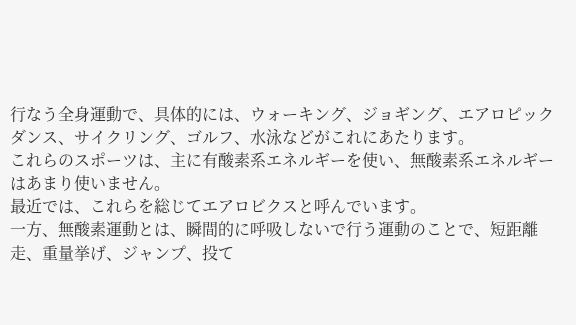行なう全身運動で、具体的には、ウォーキング、ジョギング、エアロピックダンス、サイクリング、ゴルフ、水泳などがこれにあたります。
これらのスポーツは、主に有酸素系エネルギーを使い、無酸素系エネルギーはあまり使いません。
最近では、これらを総じてエアロビクスと呼んでいます。
一方、無酸素運動とは、瞬間的に呼吸しないで行う運動のことで、短距離走、重量挙げ、ジャンプ、投て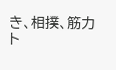き、相撲、筋力ト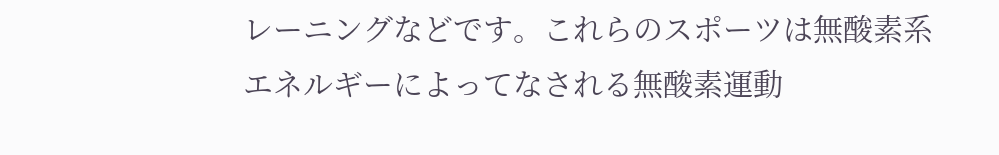レーニングなどです。これらのスポーツは無酸素系エネルギーによってなされる無酸素運動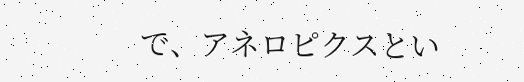で、アネロピクスとい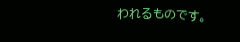われるものです。